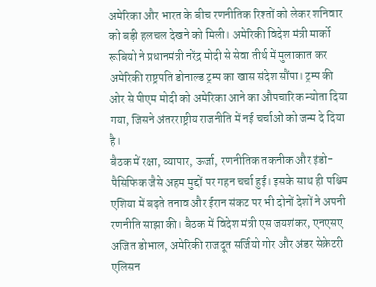अमेरिका और भारत के बीच रणनीतिक रिश्तों को लेकर शनिवार को बड़ी हलचल देखने को मिली। अमेरिकी विदेश मंत्री मार्को रूबियो ने प्रधानमंत्री नरेंद्र मोदी से सेवा तीर्थ में मुलाकात कर अमेरिकी राष्ट्रपति डोनाल्ड ट्रम्प का खास संदेश सौंपा। ट्रम्प की ओर से पीएम मोदी को अमेरिका आने का औपचारिक न्योता दिया गया, जिसने अंतरराष्ट्रीय राजनीति में नई चर्चाओं को जन्म दे दिया है।
बैठक में रक्षा, व्यापार, ऊर्जा, रणनीतिक तकनीक और इंडो-पैसिफिक जैसे अहम मुद्दों पर गहन चर्चा हुई। इसके साथ ही पश्चिम एशिया में बढ़ते तनाव और ईरान संकट पर भी दोनों देशों ने अपनी रणनीति साझा की। बैठक में विदेश मंत्री एस जयशंकर, एनएसए अजित डोभाल, अमेरिकी राजदूत सर्जियो गोर और अंडर सेक्रेटरी एलिसन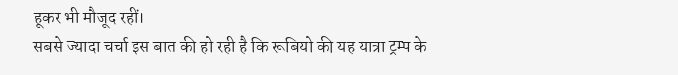हूकर भी मौजूद रहीं।
सबसे ज्यादा चर्चा इस बात की हो रही है कि रूबियो की यह यात्रा ट्रम्प के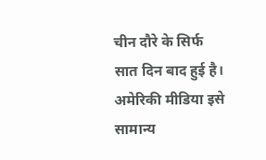चीन दौरे के सिर्फ सात दिन बाद हुई है। अमेरिकी मीडिया इसे सामान्य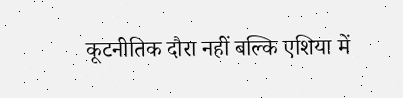कूटनीतिक दौरा नहीं बल्कि एशिया में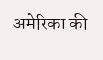अमेरिका की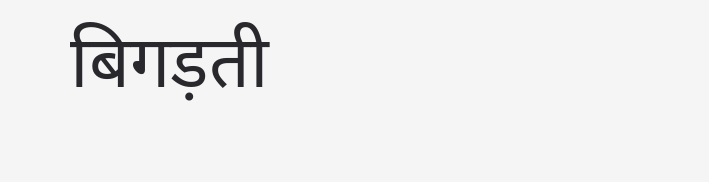बिगड़ती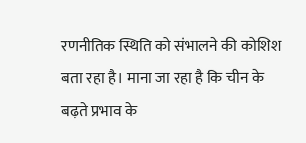रणनीतिक स्थिति को संभालने की कोशिश बता रहा है। माना जा रहा है कि चीन के बढ़ते प्रभाव के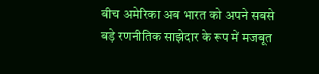बीच अमेरिका अब भारत को अपने सबसे बड़े रणनीतिक साझेदार के रूप में मजबूत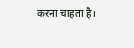करना चाहता है।